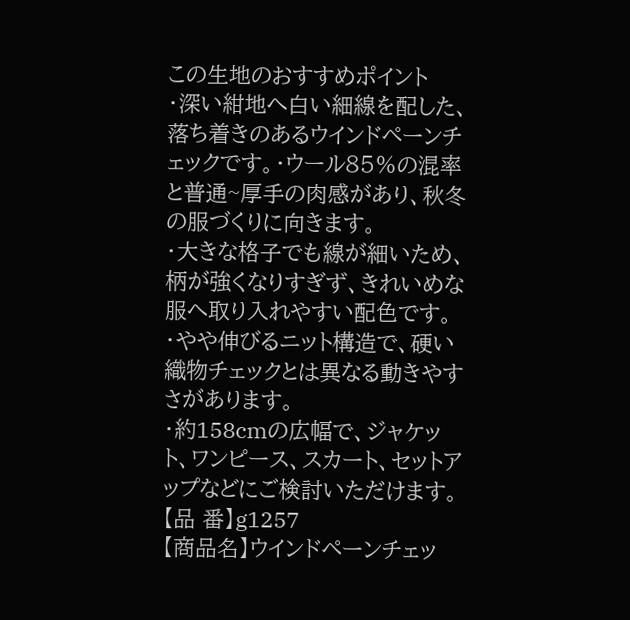この生地のおすすめポイント
・深い紺地へ白い細線を配した、落ち着きのあるウインドペーンチェックです。・ウール85%の混率と普通~厚手の肉感があり、秋冬の服づくりに向きます。
・大きな格子でも線が細いため、柄が強くなりすぎず、きれいめな服へ取り入れやすい配色です。
・やや伸びるニット構造で、硬い織物チェックとは異なる動きやすさがあります。
・約158cmの広幅で、ジャケット、ワンピース、スカート、セットアップなどにご検討いただけます。
【品 番】g1257
【商品名】ウインドペーンチェッ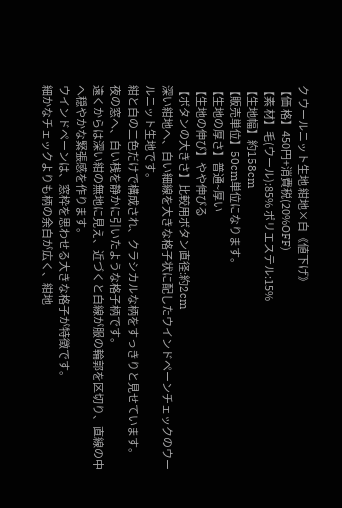ク ウールニット生地 紺地×白《値下げ》
【価 格】450円+消費税(20%OFF)
【素 材】毛(ウール):85% ポリエステル:15%
【生地幅】約158cm
【販売単位】50cm単位になります。
【生地の厚さ】普通~厚い
【生地の伸び】やや伸びる
【ボタンの大きさ】比較用ボタン直径:約2cm
深い紺地へ、白い細線を大きな格子状に配したウインドペーンチェックのウールニット生地です。
紺と白の二色だけで構成され、クラシカルな柄をすっきりと見せています。
夜の窓へ、白い桟を静かに引いたような格子柄です。
遠くからは深い紺の無地に見え、近づくと白線が服の輪郭を区切り、直線の中へ穏やかな緊張感を作ります。
ウインドペーンは、窓枠を思わせる大きな格子が特徴です。
細かなチェックよりも柄の余白が広く、紺地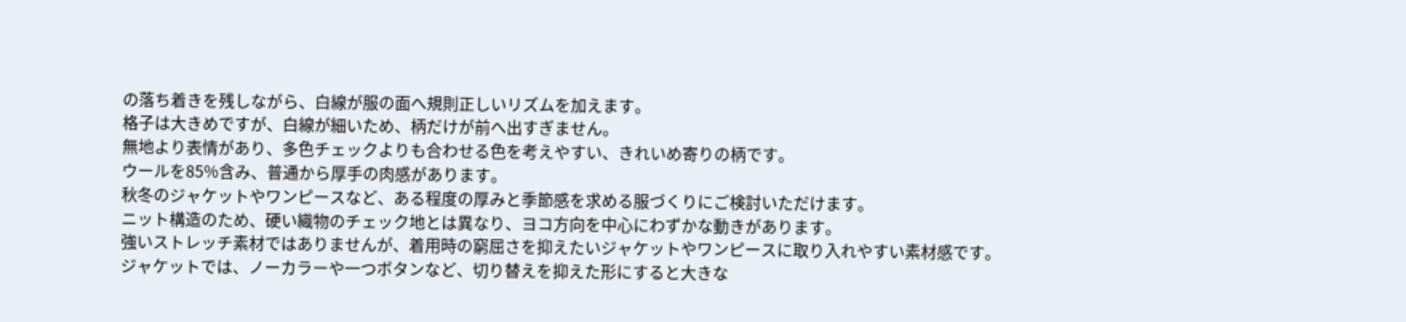の落ち着きを残しながら、白線が服の面へ規則正しいリズムを加えます。
格子は大きめですが、白線が細いため、柄だけが前へ出すぎません。
無地より表情があり、多色チェックよりも合わせる色を考えやすい、きれいめ寄りの柄です。
ウールを85%含み、普通から厚手の肉感があります。
秋冬のジャケットやワンピースなど、ある程度の厚みと季節感を求める服づくりにご検討いただけます。
ニット構造のため、硬い織物のチェック地とは異なり、ヨコ方向を中心にわずかな動きがあります。
強いストレッチ素材ではありませんが、着用時の窮屈さを抑えたいジャケットやワンピースに取り入れやすい素材感です。
ジャケットでは、ノーカラーや一つボタンなど、切り替えを抑えた形にすると大きな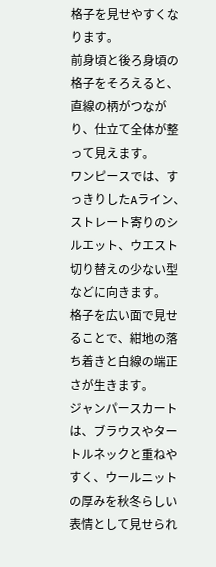格子を見せやすくなります。
前身頃と後ろ身頃の格子をそろえると、直線の柄がつながり、仕立て全体が整って見えます。
ワンピースでは、すっきりしたAライン、ストレート寄りのシルエット、ウエスト切り替えの少ない型などに向きます。
格子を広い面で見せることで、紺地の落ち着きと白線の端正さが生きます。
ジャンパースカートは、ブラウスやタートルネックと重ねやすく、ウールニットの厚みを秋冬らしい表情として見せられ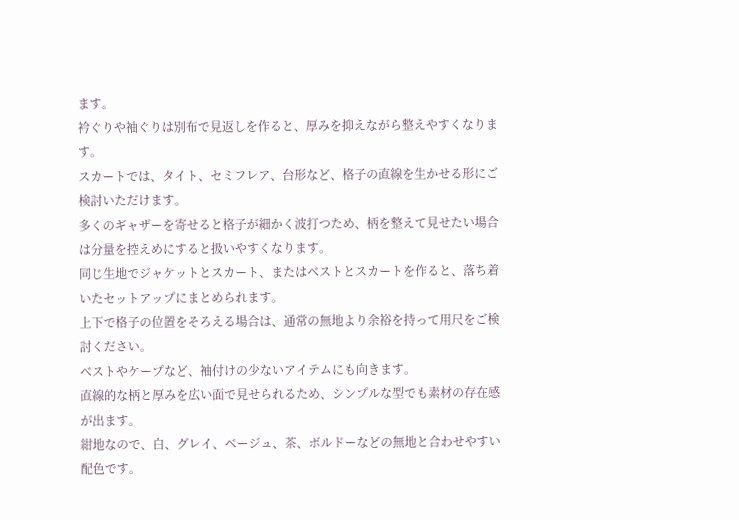ます。
衿ぐりや袖ぐりは別布で見返しを作ると、厚みを抑えながら整えやすくなります。
スカートでは、タイト、セミフレア、台形など、格子の直線を生かせる形にご検討いただけます。
多くのギャザーを寄せると格子が細かく波打つため、柄を整えて見せたい場合は分量を控えめにすると扱いやすくなります。
同じ生地でジャケットとスカート、またはベストとスカートを作ると、落ち着いたセットアップにまとめられます。
上下で格子の位置をそろえる場合は、通常の無地より余裕を持って用尺をご検討ください。
ベストやケープなど、袖付けの少ないアイテムにも向きます。
直線的な柄と厚みを広い面で見せられるため、シンプルな型でも素材の存在感が出ます。
紺地なので、白、グレイ、ベージュ、茶、ボルドーなどの無地と合わせやすい配色です。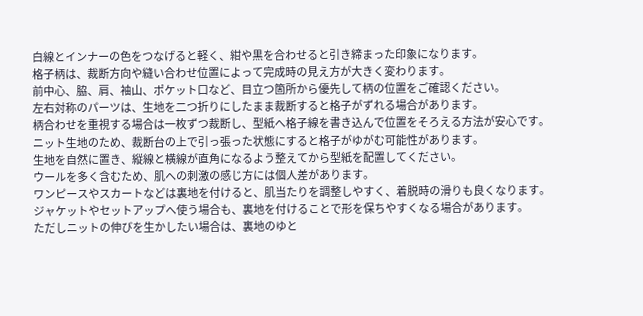白線とインナーの色をつなげると軽く、紺や黒を合わせると引き締まった印象になります。
格子柄は、裁断方向や縫い合わせ位置によって完成時の見え方が大きく変わります。
前中心、脇、肩、袖山、ポケット口など、目立つ箇所から優先して柄の位置をご確認ください。
左右対称のパーツは、生地を二つ折りにしたまま裁断すると格子がずれる場合があります。
柄合わせを重視する場合は一枚ずつ裁断し、型紙へ格子線を書き込んで位置をそろえる方法が安心です。
ニット生地のため、裁断台の上で引っ張った状態にすると格子がゆがむ可能性があります。
生地を自然に置き、縦線と横線が直角になるよう整えてから型紙を配置してください。
ウールを多く含むため、肌への刺激の感じ方には個人差があります。
ワンピースやスカートなどは裏地を付けると、肌当たりを調整しやすく、着脱時の滑りも良くなります。
ジャケットやセットアップへ使う場合も、裏地を付けることで形を保ちやすくなる場合があります。
ただしニットの伸びを生かしたい場合は、裏地のゆと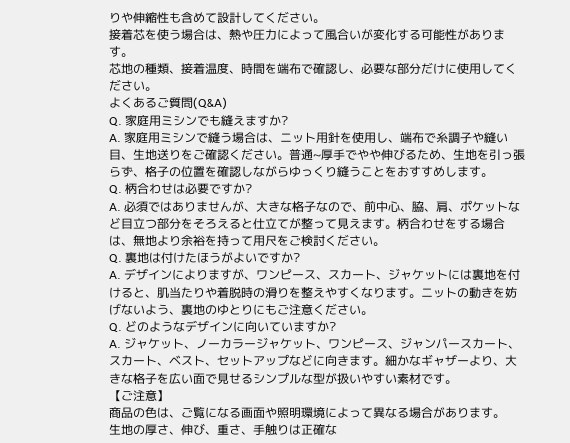りや伸縮性も含めて設計してください。
接着芯を使う場合は、熱や圧力によって風合いが変化する可能性があります。
芯地の種類、接着温度、時間を端布で確認し、必要な部分だけに使用してください。
よくあるご質問(Q&A)
Q. 家庭用ミシンでも縫えますか?
A. 家庭用ミシンで縫う場合は、ニット用針を使用し、端布で糸調子や縫い目、生地送りをご確認ください。普通~厚手でやや伸びるため、生地を引っ張らず、格子の位置を確認しながらゆっくり縫うことをおすすめします。
Q. 柄合わせは必要ですか?
A. 必須ではありませんが、大きな格子なので、前中心、脇、肩、ポケットなど目立つ部分をそろえると仕立てが整って見えます。柄合わせをする場合は、無地より余裕を持って用尺をご検討ください。
Q. 裏地は付けたほうがよいですか?
A. デザインによりますが、ワンピース、スカート、ジャケットには裏地を付けると、肌当たりや着脱時の滑りを整えやすくなります。ニットの動きを妨げないよう、裏地のゆとりにもご注意ください。
Q. どのようなデザインに向いていますか?
A. ジャケット、ノーカラージャケット、ワンピース、ジャンパースカート、スカート、ベスト、セットアップなどに向きます。細かなギャザーより、大きな格子を広い面で見せるシンプルな型が扱いやすい素材です。
【ご注意】
商品の色は、ご覧になる画面や照明環境によって異なる場合があります。
生地の厚さ、伸び、重さ、手触りは正確な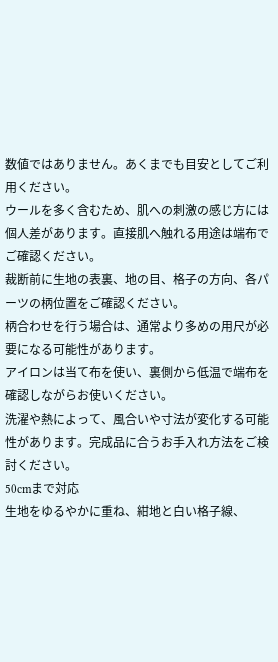数値ではありません。あくまでも目安としてご利用ください。
ウールを多く含むため、肌への刺激の感じ方には個人差があります。直接肌へ触れる用途は端布でご確認ください。
裁断前に生地の表裏、地の目、格子の方向、各パーツの柄位置をご確認ください。
柄合わせを行う場合は、通常より多めの用尺が必要になる可能性があります。
アイロンは当て布を使い、裏側から低温で端布を確認しながらお使いください。
洗濯や熱によって、風合いや寸法が変化する可能性があります。完成品に合うお手入れ方法をご検討ください。
50cmまで対応
生地をゆるやかに重ね、紺地と白い格子線、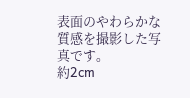表面のやわらかな質感を撮影した写真です。
約2cm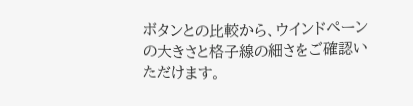ボタンとの比較から、ウインドペーンの大きさと格子線の細さをご確認いただけます。